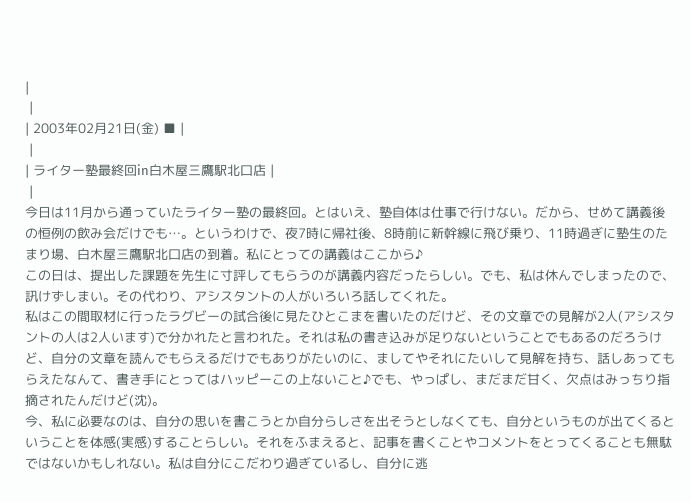|
 |
| 2003年02月21日(金) ■ |
 |
| ライター塾最終回in白木屋三鷹駅北口店 |
 |
今日は11月から通っていたライター塾の最終回。とはいえ、塾自体は仕事で行けない。だから、せめて講義後の恒例の飲み会だけでも…。というわけで、夜7時に帰社後、8時前に新幹線に飛び乗り、11時過ぎに塾生のたまり場、白木屋三鷹駅北口店の到着。私にとっての講義はここから♪
この日は、提出した課題を先生に寸評してもらうのが講義内容だったらしい。でも、私は休んでしまったので、訊けずしまい。その代わり、アシスタントの人がいろいろ話してくれた。
私はこの間取材に行ったラグビーの試合後に見たひとこまを書いたのだけど、その文章での見解が2人(アシスタントの人は2人います)で分かれたと言われた。それは私の書き込みが足りないということでもあるのだろうけど、自分の文章を読んでもらえるだけでもありがたいのに、ましてやそれにたいして見解を持ち、話しあってもらえたなんて、書き手にとってはハッピーこの上ないこと♪でも、やっぱし、まだまだ甘く、欠点はみっちり指摘されたんだけど(沈)。
今、私に必要なのは、自分の思いを書こうとか自分らしさを出そうとしなくても、自分というものが出てくるということを体感(実感)することらしい。それをふまえると、記事を書くことやコメントをとってくることも無駄ではないかもしれない。私は自分にこだわり過ぎているし、自分に逃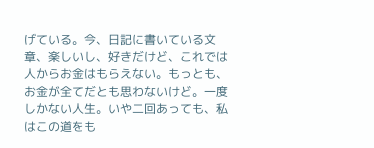げている。今、日記に書いている文章、楽しいし、好きだけど、これでは人からお金はもらえない。もっとも、お金が全てだとも思わないけど。一度しかない人生。いや二回あっても、私はこの道をも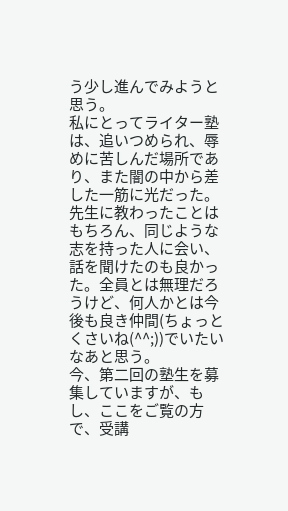う少し進んでみようと思う。
私にとってライター塾は、追いつめられ、辱めに苦しんだ場所であり、また闇の中から差した一筋に光だった。先生に教わったことはもちろん、同じような志を持った人に会い、話を聞けたのも良かった。全員とは無理だろうけど、何人かとは今後も良き仲間(ちょっとくさいね(^^;))でいたいなあと思う。
今、第二回の塾生を募集していますが、もし、ここをご覧の方で、受講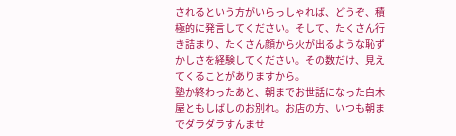されるという方がいらっしゃれば、どうぞ、積極的に発言してください。そして、たくさん行き詰まり、たくさん顔から火が出るような恥ずかしさを経験してください。その数だけ、見えてくることがありますから。
塾か終わったあと、朝までお世話になった白木屋ともしばしのお別れ。お店の方、いつも朝までダラダラすんませ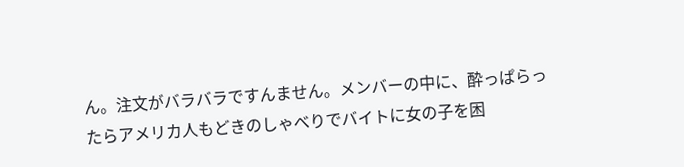ん。注文がバラバラですんません。メンバーの中に、酔っぱらったらアメリカ人もどきのしゃべりでバイトに女の子を困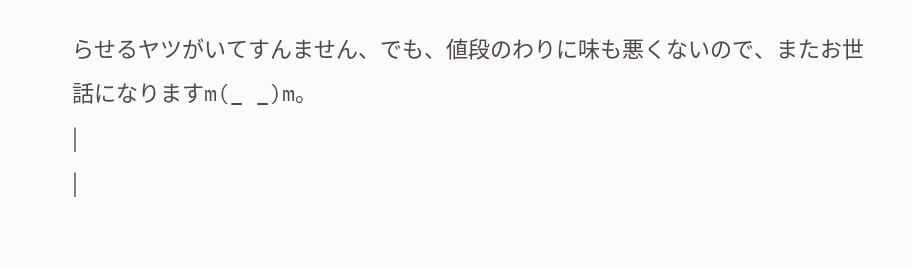らせるヤツがいてすんません、でも、値段のわりに味も悪くないので、またお世話になりますm(_ _)m。
|
|